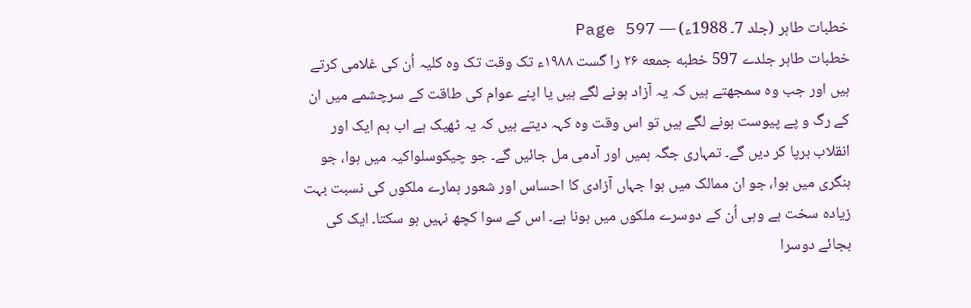خطبات طاہر (جلد 7۔ 1988ء) — Page 597
خطبات طاہر جلدے 597 خطبه جمعه ۲۶ را گست ۱۹۸۸ء تک وقت تک وہ کلیہ اُن کی غلامی کرتے ہیں اور جب وہ سمجھتے ہیں کہ یہ آزاد ہونے لگے ہیں یا اپنے عوام کی طاقت کے سرچشمے میں ان کے رگ و پے پیوست ہونے لگے ہیں تو اس وقت وہ کہہ دیتے ہیں کہ یہ ٹھیک ہے اب ہم ایک اور انقلاب برپا کر دیں گے۔ تمہاری جگہ ہمیں اور آدمی مل جائیں گے۔ جو چیکوسلواکیہ میں ہوا، جو ہنگری میں ہوا، جو ان ممالک میں ہوا جہاں آزادی کا احساس اور شعور ہمارے ملکوں کی نسبت بہت زیادہ سخت ہے وہی اُن کے دوسرے ملکوں میں ہونا ہے۔ اس کے سوا کچھ نہیں ہو سکتا۔ ایک کی بجائے دوسرا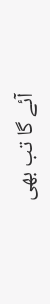آئے گا تب بھی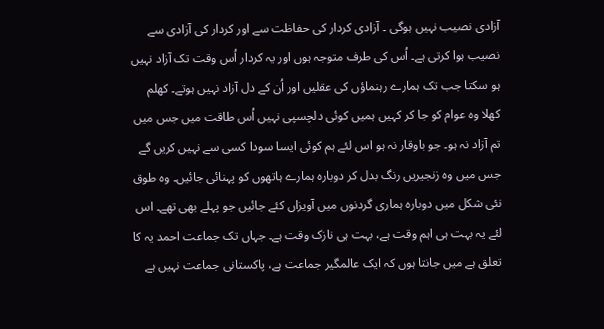آزادی نصیب نہیں ہوگی ۔ آزادی کردار کی حفاظت سے اور کردار کی آزادی سے نصیب ہوا کرتی ہے۔ اُس کی طرف متوجہ ہوں اور یہ کردار اُس وقت تک آزاد نہیں ہو سکتا جب تک ہمارے رہنماؤں کی عقلیں اور اُن کے دل آزاد نہیں ہوتے۔ کھلم کھلا وہ عوام کو جا کر کہیں ہمیں کوئی دلچسپی نہیں اُس طاقت میں جس میں تم آزاد نہ ہو۔ جو باوقار نہ ہو اس لئے ہم کوئی ایسا سودا کسی سے نہیں کریں گے جس میں وہ زنجیریں رنگ بدل کر دوبارہ ہمارے ہاتھوں کو پہنائی جائیں۔ وہ طوق نئی شکل میں دوبارہ ہماری گردنوں میں آویزاں کئے جائیں جو پہلے بھی تھے۔ اس لئے یہ بہت ہی اہم وقت ہے، بہت ہی نازک وقت ہے۔ جہاں تک جماعت احمد یہ کا تعلق ہے میں جانتا ہوں کہ ایک عالمگیر جماعت ہے، پاکستانی جماعت نہیں ہے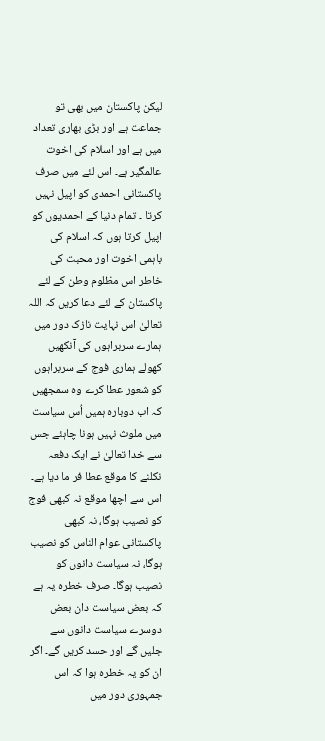لیکن پاکستان میں بھی تو جماعت ہے اور بڑی بھاری تعداد میں ہے اور اسلام کی اخوت عالمگیر ہے۔ اس لئے میں صرف پاکستانی احمدی کو اپیل نہیں کرتا ۔ تمام دنیا کے احمدیوں کو اپیل کرتا ہوں کہ اسلام کی باہمی اخوت اور محبت کی خاطر اس مظلوم وطن کے لئے پاکستان کے لئے دعا کریں کہ اللہ تعالیٰ اس نہایت نازک دور میں ہمارے سربراہوں کی آنکھیں کھولے ہماری فوج کے سربراہوں کو شعور عطا کرے وہ سمجھیں کہ اب دوبارہ ہمیں اُس سیاست میں ملوث نہیں ہونا چاہئے جس سے خدا تعالیٰ نے ایک دفعہ نکلنے کا موقع عطا فر ما دیا ہے۔ اس سے اچھا موقع نہ کبھی فوج کو نصیب ہوگا، نہ کبھی پاکستانی عوام الناس کو نصیب ہوگا، نہ سیاست دانوں کو نصیب ہوگا۔ صرف خطرہ یہ ہے کہ بعض سیاست دان بعض دوسرے سیاست دانوں سے جلیں گے اور حسد کریں گے۔ اگر ان کو یہ خطرہ ہوا کہ اس جمہوری دور میں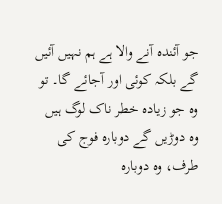جو آئندہ آنے والا ہے ہم نہیں آئیں گے بلکہ کوئی اور آجائے گا۔ تو وہ جو زیادہ خطر ناک لوگ ہیں وہ دوڑیں گے دوبارہ فوج کی طرف، وہ دوبارہ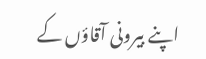اپنے بیرونی آقاؤں کے